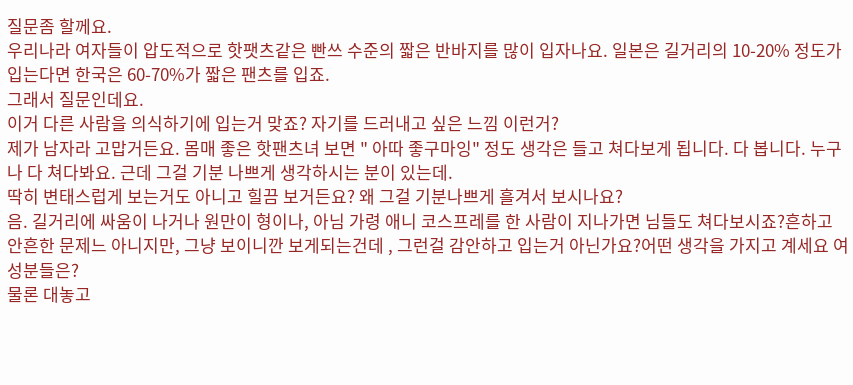질문좀 할께요.
우리나라 여자들이 압도적으로 핫팻츠같은 빤쓰 수준의 짧은 반바지를 많이 입자나요. 일본은 길거리의 10-20% 정도가 입는다면 한국은 60-70%가 짧은 팬츠를 입죠.
그래서 질문인데요.
이거 다른 사람을 의식하기에 입는거 맞죠? 자기를 드러내고 싶은 느낌 이런거?
제가 남자라 고맙거든요. 몸매 좋은 핫팬츠녀 보면 " 아따 좋구마잉" 정도 생각은 들고 쳐다보게 됩니다. 다 봅니다. 누구나 다 쳐다봐요. 근데 그걸 기분 나쁘게 생각하시는 분이 있는데.
딱히 변태스럽게 보는거도 아니고 힐끔 보거든요? 왜 그걸 기분나쁘게 흘겨서 보시나요?
음. 길거리에 싸움이 나거나 원만이 형이나, 아님 가령 애니 코스프레를 한 사람이 지나가면 님들도 쳐다보시죠?흔하고 안흔한 문제느 아니지만, 그냥 보이니깐 보게되는건데 , 그런걸 감안하고 입는거 아닌가요?어떤 생각을 가지고 계세요 여성분들은?
물론 대놓고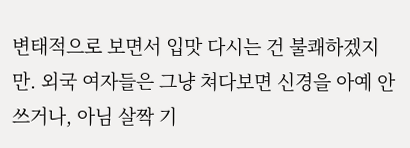변태적으로 보면서 입맛 다시는 건 불쾌하겠지만. 외국 여자들은 그냥 쳐다보면 신경을 아예 안쓰거나, 아님 살짝 기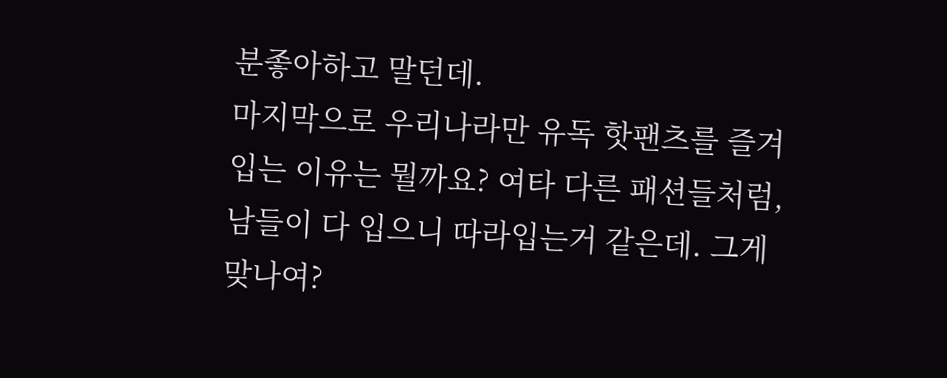분좋아하고 말던데.
마지막으로 우리나라만 유독 핫팬츠를 즐겨 입는 이유는 뭘까요? 여타 다른 패션들처럼, 남들이 다 입으니 따라입는거 같은데. 그게 맞나여?